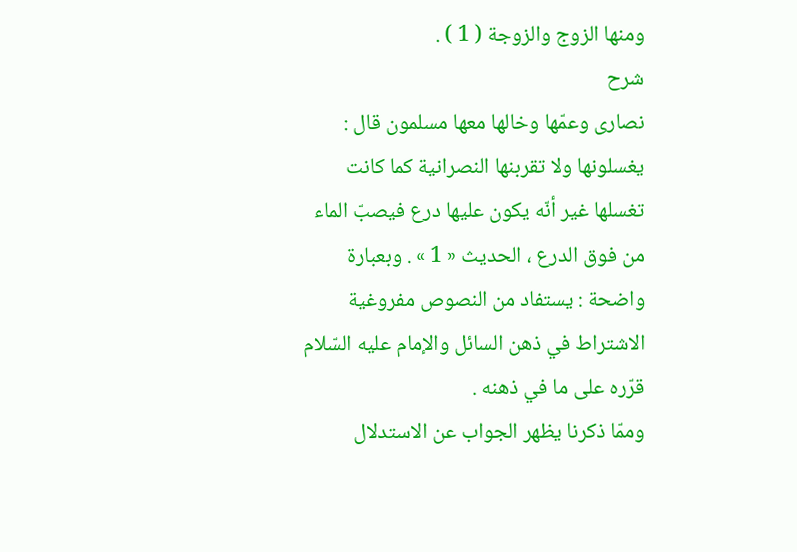ومنها الزوج والزوجة ( 1 ) .
شرح
نصارى وعمّها وخالها معها مسلمون قال : يغسلونها ولا تقربنها النصرانية كما كانت تغسلها غير أنّه يكون عليها درع فيصبّ الماء من فوق الدرع ، الحديث « 1 » . وبعبارة واضحة : يستفاد من النصوص مفروغية الاشتراط في ذهن السائل والإمام عليه السّلام قرّره على ما في ذهنه .
وممّا ذكرنا يظهر الجواب عن الاستدلال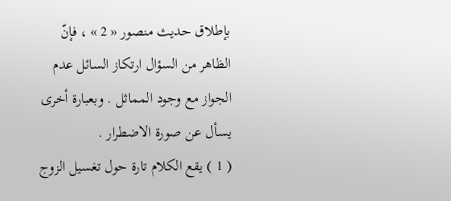بإطلاق حديث منصور « 2 » ، فإنّ الظاهر من السؤال ارتكاز السائل عدم الجواز مع وجود المماثل . وبعبارة أخرى يسأل عن صورة الاضطرار .
( 1 ) يقع الكلام تارة حول تغسيل الزوج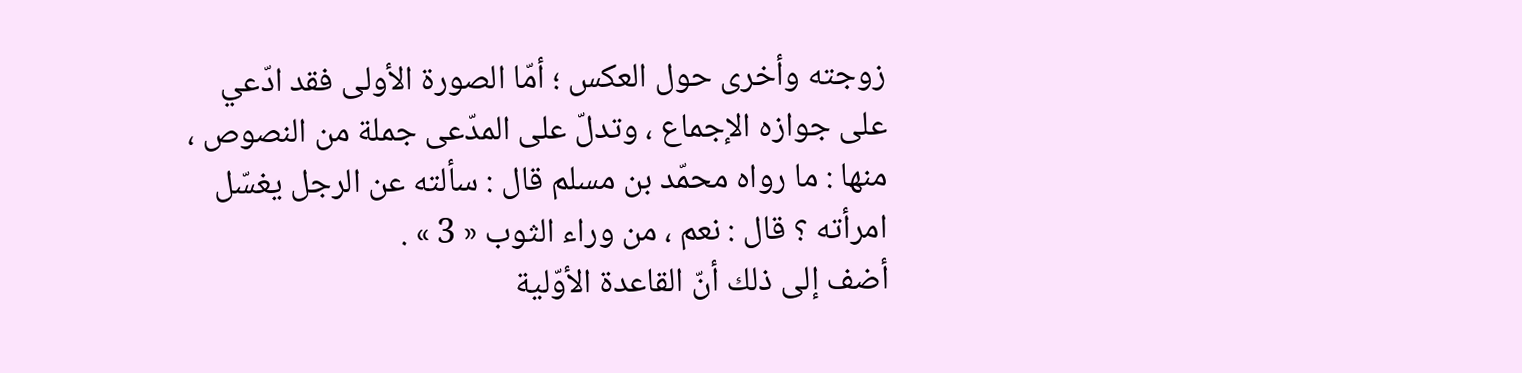زوجته وأخرى حول العكس ؛ أمّا الصورة الأولى فقد ادّعي على جوازه الإجماع ، وتدلّ على المدّعى جملة من النصوص ، منها : ما رواه محمّد بن مسلم قال : سألته عن الرجل يغسّل امرأته ؟ قال : نعم ، من وراء الثوب « 3 » .
أضف إلى ذلك أنّ القاعدة الأوّلية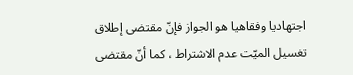اجتهاديا وفقاهيا هو الجواز فإنّ مقتضى إطلاق تغسيل الميّت عدم الاشتراط ، كما أنّ مقتضى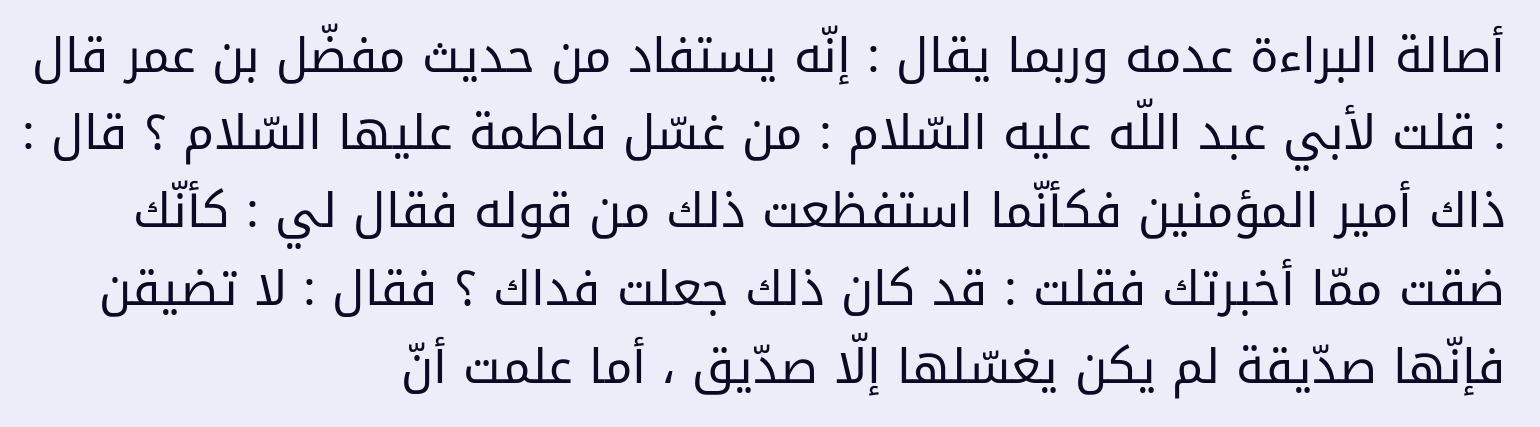أصالة البراءة عدمه وربما يقال : إنّه يستفاد من حديث مفضّل بن عمر قال : قلت لأبي عبد اللّه عليه السّلام : من غسّل فاطمة عليها السّلام ؟ قال : ذاك أمير المؤمنين فكأنّما استفظعت ذلك من قوله فقال لي : كأنّك ضقت ممّا أخبرتك فقلت : قد كان ذلك جعلت فداك ؟ فقال : لا تضيقن فإنّها صدّيقة لم يكن يغسّلها إلّا صدّيق ، أما علمت أنّ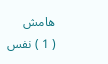هامش
( 1 ) نفس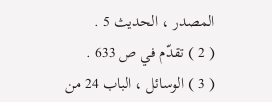المصدر ، الحديث 5 .
( 2 ) تقدّم في ص 633 .
( 3 ) الوسائل ، الباب 24 من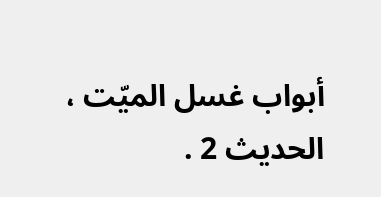أبواب غسل الميّت ، الحديث 2 .